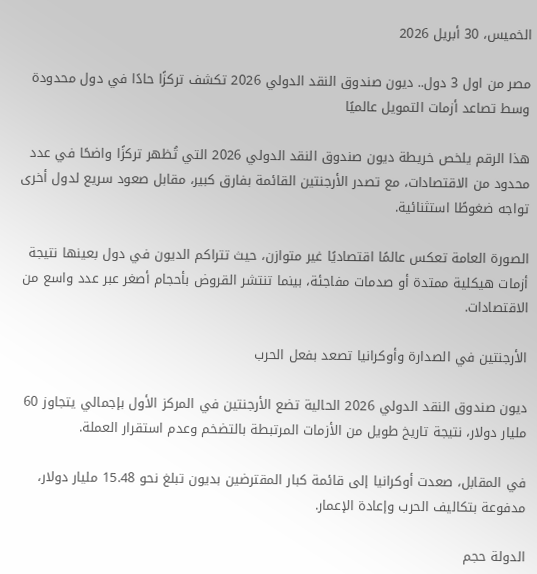الخميس، 30 أبريل 2026

مصر من اول 3 دول.. ديون صندوق النقد الدولي 2026 تكشف تركزًا حادًا في دول محدودة وسط تصاعد أزمات التمويل عالميًا

هذا الرقم يلخص خريطة ديون صندوق النقد الدولي 2026 التي تُظهر تركزًا واضحًا في عدد محدود من الاقتصادات، مع تصدر الأرجنتين القائمة بفارق كبير، مقابل صعود سريع لدول أخرى تواجه ضغوطًا استثنائية.

الصورة العامة تعكس عالمًا اقتصاديًا غير متوازن، حيث تتراكم الديون في دول بعينها نتيجة أزمات هيكلية ممتدة أو صدمات مفاجئة، بينما تنتشر القروض بأحجام أصغر عبر عدد واسع من الاقتصادات.

الأرجنتين في الصدارة وأوكرانيا تصعد بفعل الحرب

ديون صندوق النقد الدولي 2026 الحالية تضع الأرجنتين في المركز الأول بإجمالي يتجاوز 60 مليار دولار، نتيجة تاريخ طويل من الأزمات المرتبطة بالتضخم وعدم استقرار العملة.

في المقابل، صعدت أوكرانيا إلى قائمة كبار المقترضين بديون تبلغ نحو 15.48 مليار دولار، مدفوعة بتكاليف الحرب وإعادة الإعمار.

الدولة حجم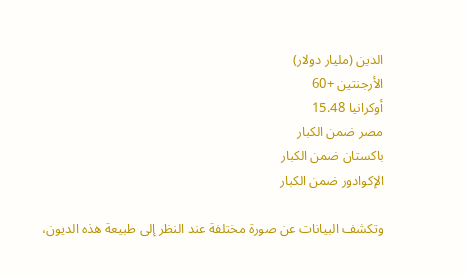الدين (مليار دولار)
الأرجنتين +60
أوكرانيا 15.48
مصر ضمن الكبار
باكستان ضمن الكبار
الإكوادور ضمن الكبار

وتكشف البيانات عن صورة مختلفة عند النظر إلى طبيعة هذه الديون،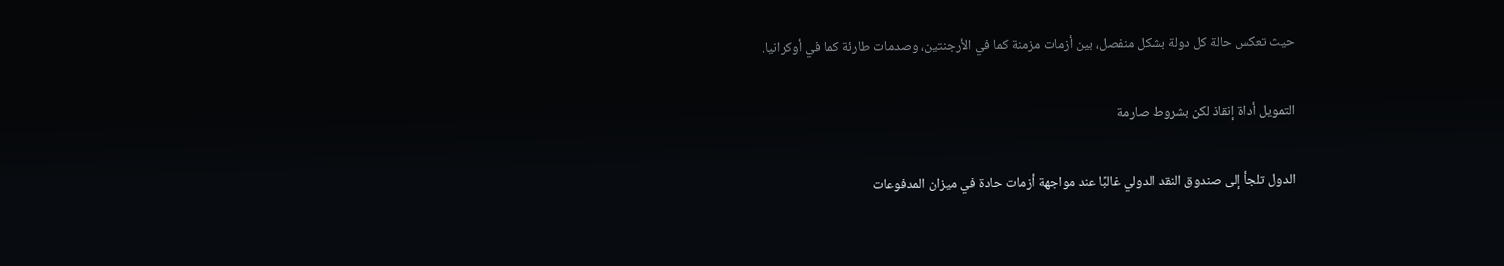حيث تعكس حالة كل دولة بشكل منفصل، بين أزمات مزمنة كما في الأرجنتين، وصدمات طارئة كما في أوكرانيا.

التمويل أداة إنقاذ لكن بشروط صارمة

الدول تلجأ إلى صندوق النقد الدولي غالبًا عند مواجهة أزمات حادة في ميزان المدفوعات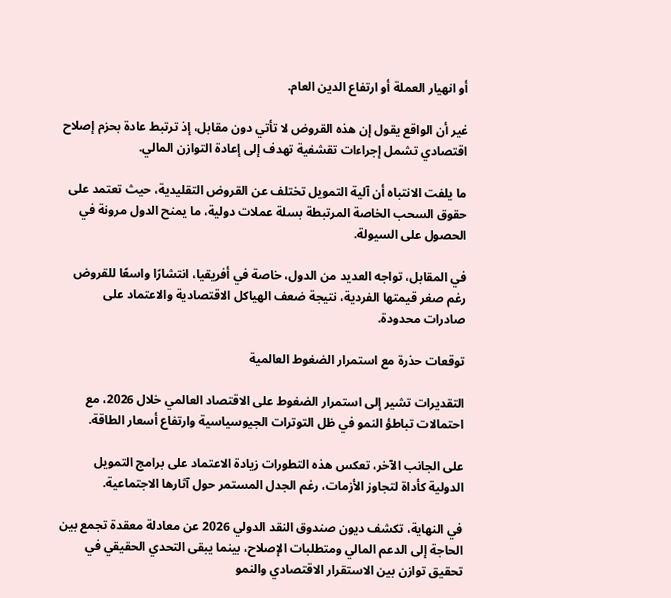أو انهيار العملة أو ارتفاع الدين العام.

غير أن الواقع يقول إن هذه القروض لا تأتي دون مقابل، إذ ترتبط عادة بحزم إصلاح اقتصادي تشمل إجراءات تقشفية تهدف إلى إعادة التوازن المالي.

ما يلفت الانتباه أن آلية التمويل تختلف عن القروض التقليدية، حيث تعتمد على حقوق السحب الخاصة المرتبطة بسلة عملات دولية، ما يمنح الدول مرونة في الحصول على السيولة.

في المقابل، تواجه العديد من الدول، خاصة في أفريقيا، انتشارًا واسعًا للقروض رغم صغر قيمتها الفردية، نتيجة ضعف الهياكل الاقتصادية والاعتماد على صادرات محدودة.

توقعات حذرة مع استمرار الضغوط العالمية

التقديرات تشير إلى استمرار الضغوط على الاقتصاد العالمي خلال 2026، مع احتمالات تباطؤ النمو في ظل التوترات الجيوسياسية وارتفاع أسعار الطاقة.

على الجانب الآخر، تعكس هذه التطورات زيادة الاعتماد على برامج التمويل الدولية كأداة لتجاوز الأزمات، رغم الجدل المستمر حول آثارها الاجتماعية.

في النهاية، تكشف ديون صندوق النقد الدولي 2026 عن معادلة معقدة تجمع بين الحاجة إلى الدعم المالي ومتطلبات الإصلاح، بينما يبقى التحدي الحقيقي في تحقيق توازن بين الاستقرار الاقتصادي والنمو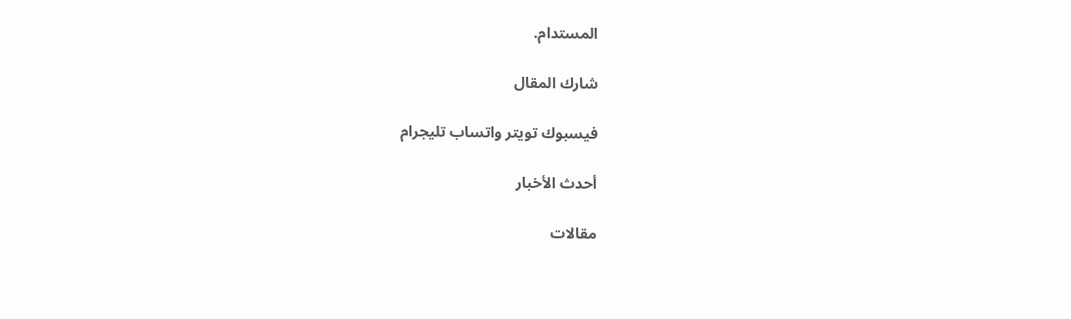المستدام.

شارك المقال

فيسبوك تويتر واتساب تليجرام

أحدث الأخبار

مقالات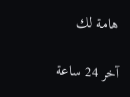هامة لك

آخر 24 ساعة